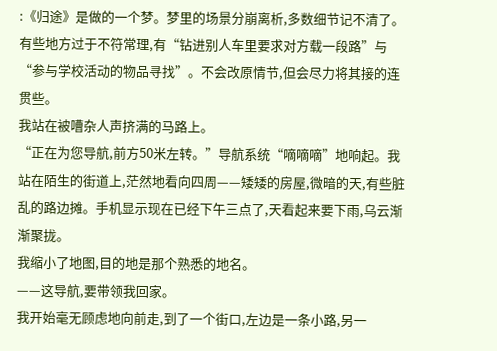:《归途》是做的一个梦。梦里的场景分崩离析,多数细节记不清了。有些地方过于不符常理,有“钻进别人车里要求对方载一段路”与“参与学校活动的物品寻找”。不会改原情节,但会尽力将其接的连贯些。
我站在被嘈杂人声挤满的马路上。
“正在为您导航,前方50米左转。”导航系统“嘀嘀嘀”地响起。我站在陌生的街道上,茫然地看向四周——矮矮的房屋,微暗的天,有些脏乱的路边摊。手机显示现在已经下午三点了,天看起来要下雨,乌云渐渐聚拢。
我缩小了地图,目的地是那个熟悉的地名。
——这导航,要带领我回家。
我开始毫无顾虑地向前走,到了一个街口,左边是一条小路,另一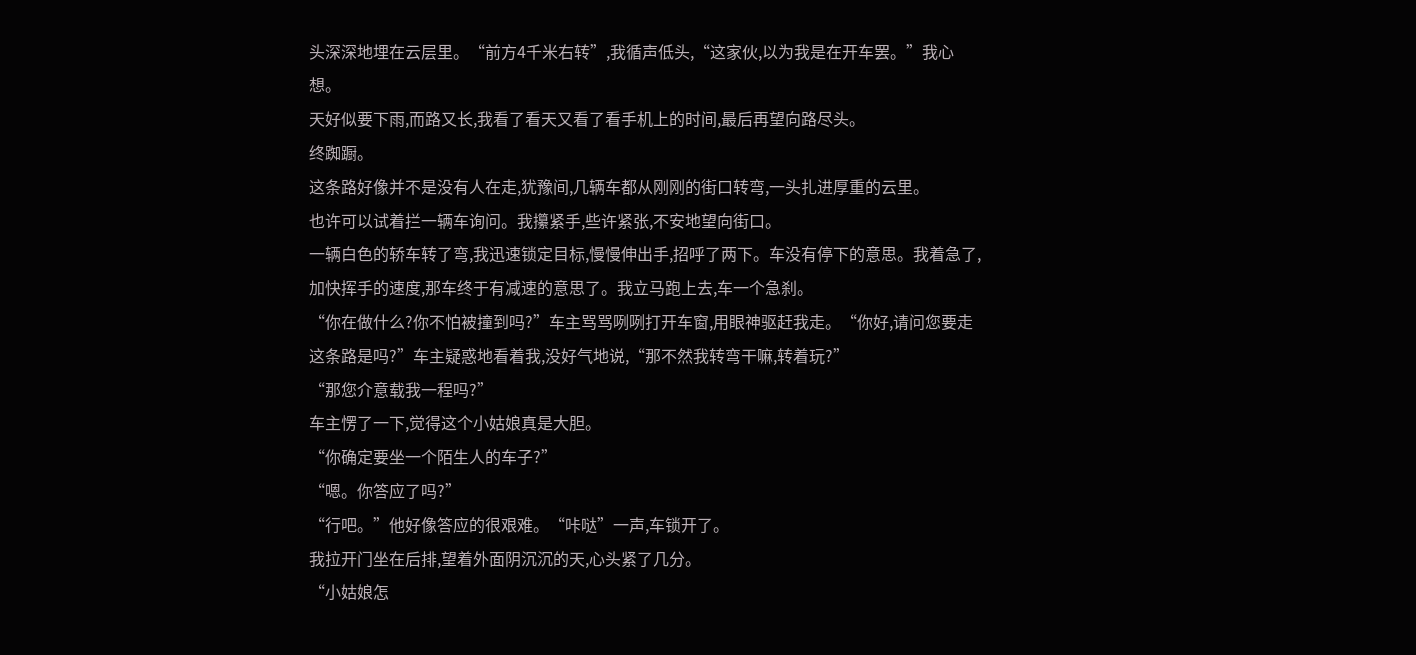头深深地埋在云层里。“前方4千米右转”,我循声低头,“这家伙,以为我是在开车罢。”我心想。
天好似要下雨,而路又长,我看了看天又看了看手机上的时间,最后再望向路尽头。
终踟蹰。
这条路好像并不是没有人在走,犹豫间,几辆车都从刚刚的街口转弯,一头扎进厚重的云里。
也许可以试着拦一辆车询问。我攥紧手,些许紧张,不安地望向街口。
一辆白色的轿车转了弯,我迅速锁定目标,慢慢伸出手,招呼了两下。车没有停下的意思。我着急了,加快挥手的速度,那车终于有减速的意思了。我立马跑上去,车一个急刹。
“你在做什么?你不怕被撞到吗?”车主骂骂咧咧打开车窗,用眼神驱赶我走。“你好,请问您要走这条路是吗?”车主疑惑地看着我,没好气地说,“那不然我转弯干嘛,转着玩?”
“那您介意载我一程吗?”
车主愣了一下,觉得这个小姑娘真是大胆。
“你确定要坐一个陌生人的车子?”
“嗯。你答应了吗?”
“行吧。”他好像答应的很艰难。“咔哒”一声,车锁开了。
我拉开门坐在后排,望着外面阴沉沉的天,心头紧了几分。
“小姑娘怎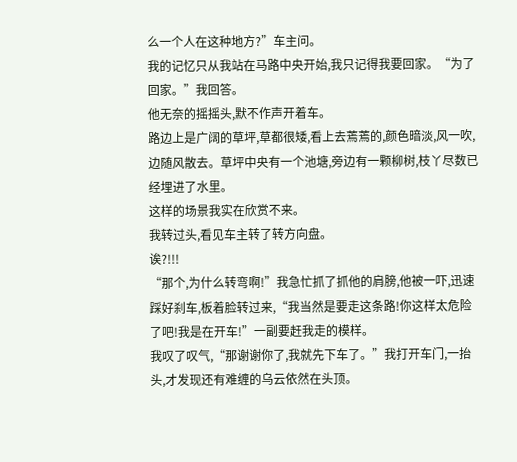么一个人在这种地方?”车主问。
我的记忆只从我站在马路中央开始,我只记得我要回家。“为了回家。”我回答。
他无奈的摇摇头,默不作声开着车。
路边上是广阔的草坪,草都很矮,看上去蔫蔫的,颜色暗淡,风一吹,边随风散去。草坪中央有一个池塘,旁边有一颗柳树,枝丫尽数已经埋进了水里。
这样的场景我实在欣赏不来。
我转过头,看见车主转了转方向盘。
诶?!!!
“那个,为什么转弯啊!”我急忙抓了抓他的肩膀,他被一吓,迅速踩好刹车,板着脸转过来,“我当然是要走这条路!你这样太危险了吧!我是在开车!”一副要赶我走的模样。
我叹了叹气,“那谢谢你了,我就先下车了。”我打开车门,一抬头,才发现还有难缠的乌云依然在头顶。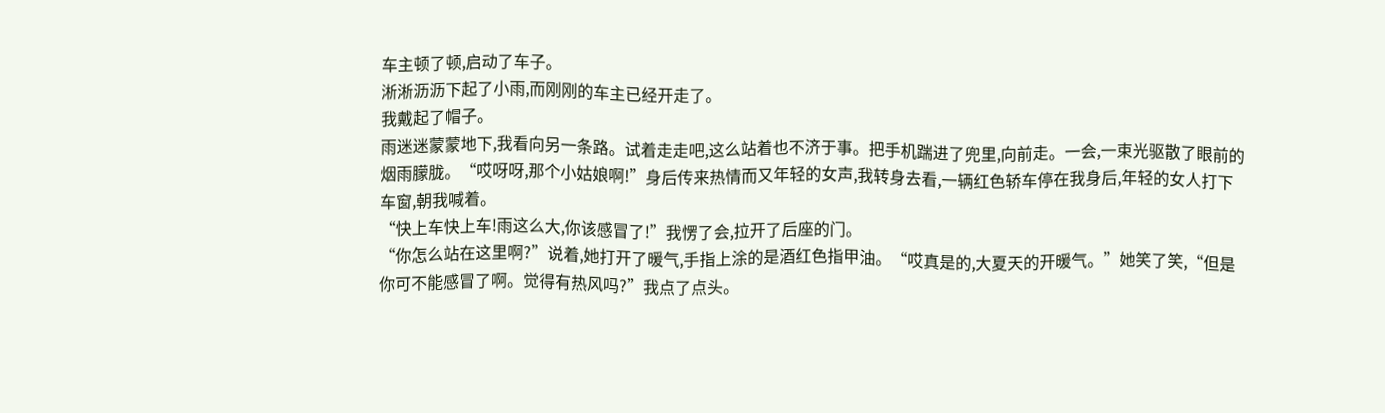车主顿了顿,启动了车子。
淅淅沥沥下起了小雨,而刚刚的车主已经开走了。
我戴起了帽子。
雨迷迷蒙蒙地下,我看向另一条路。试着走走吧,这么站着也不济于事。把手机踹进了兜里,向前走。一会,一束光驱散了眼前的烟雨朦胧。“哎呀呀,那个小姑娘啊!”身后传来热情而又年轻的女声,我转身去看,一辆红色轿车停在我身后,年轻的女人打下车窗,朝我喊着。
“快上车快上车!雨这么大,你该感冒了!”我愣了会,拉开了后座的门。
“你怎么站在这里啊?”说着,她打开了暖气,手指上涂的是酒红色指甲油。“哎真是的,大夏天的开暖气。”她笑了笑,“但是你可不能感冒了啊。觉得有热风吗?”我点了点头。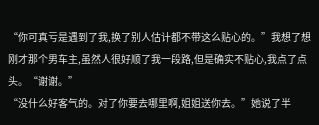“你可真亏是遇到了我,换了别人估计都不带这么贴心的。”我想了想刚才那个男车主,虽然人很好顺了我一段路,但是确实不贴心,我点了点头。“谢谢。”
“没什么好客气的。对了你要去哪里啊,姐姐送你去。”她说了半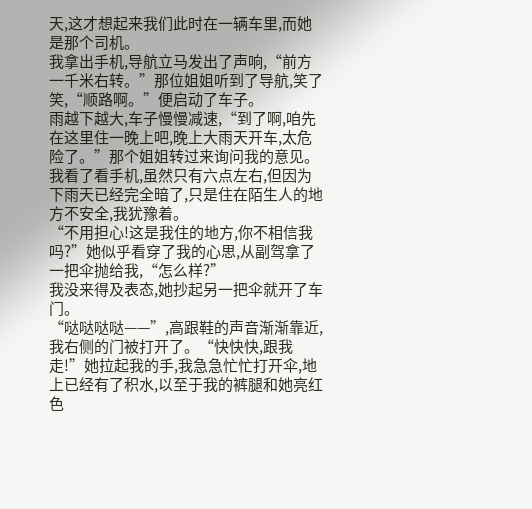天,这才想起来我们此时在一辆车里,而她是那个司机。
我拿出手机,导航立马发出了声响,“前方一千米右转。”那位姐姐听到了导航,笑了笑,“顺路啊。”便启动了车子。
雨越下越大,车子慢慢减速,“到了啊,咱先在这里住一晚上吧,晚上大雨天开车,太危险了。”那个姐姐转过来询问我的意见。我看了看手机,虽然只有六点左右,但因为下雨天已经完全暗了,只是住在陌生人的地方不安全,我犹豫着。
“不用担心!这是我住的地方,你不相信我吗?”她似乎看穿了我的心思,从副驾拿了一把伞抛给我,“怎么样?”
我没来得及表态,她抄起另一把伞就开了车门。
“哒哒哒哒——”,高跟鞋的声音渐渐靠近,我右侧的门被打开了。“快快快,跟我走!”她拉起我的手,我急急忙忙打开伞,地上已经有了积水,以至于我的裤腿和她亮红色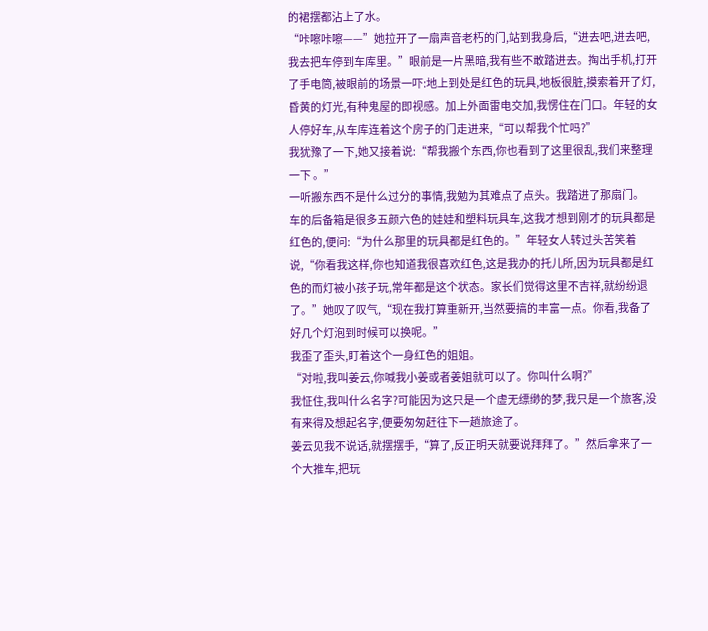的裙摆都沾上了水。
“咔嚓咔嚓——”她拉开了一扇声音老朽的门,站到我身后,“进去吧,进去吧,我去把车停到车库里。”眼前是一片黑暗,我有些不敢踏进去。掏出手机,打开了手电筒,被眼前的场景一吓:地上到处是红色的玩具,地板很脏,摸索着开了灯,昏黄的灯光,有种鬼屋的即视感。加上外面雷电交加,我愣住在门口。年轻的女人停好车,从车库连着这个房子的门走进来,“可以帮我个忙吗?”
我犹豫了一下,她又接着说:“帮我搬个东西,你也看到了这里很乱,我们来整理一下 。”
一听搬东西不是什么过分的事情,我勉为其难点了点头。我踏进了那扇门。
车的后备箱是很多五颜六色的娃娃和塑料玩具车,这我才想到刚才的玩具都是红色的,便问:“为什么那里的玩具都是红色的。”年轻女人转过头苦笑着说,“你看我这样,你也知道我很喜欢红色,这是我办的托儿所,因为玩具都是红色的而灯被小孩子玩,常年都是这个状态。家长们觉得这里不吉祥,就纷纷退了。”她叹了叹气,“现在我打算重新开,当然要搞的丰富一点。你看,我备了好几个灯泡到时候可以换呢。”
我歪了歪头,盯着这个一身红色的姐姐。
“对啦,我叫姜云,你喊我小姜或者姜姐就可以了。你叫什么啊?”
我怔住,我叫什么名字?可能因为这只是一个虚无缥缈的梦,我只是一个旅客,没有来得及想起名字,便要匆匆赶往下一趟旅途了。
姜云见我不说话,就摆摆手,“算了,反正明天就要说拜拜了。”然后拿来了一个大推车,把玩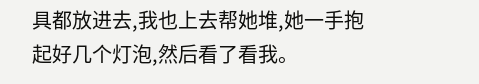具都放进去,我也上去帮她堆,她一手抱起好几个灯泡,然后看了看我。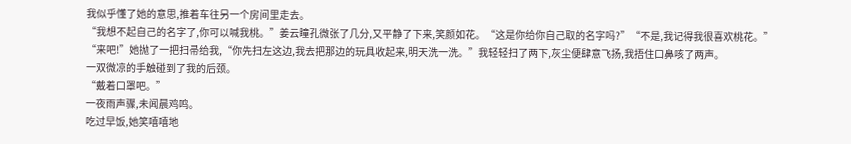我似乎懂了她的意思,推着车往另一个房间里走去。
“我想不起自己的名字了,你可以喊我桃。”姜云瞳孔微张了几分,又平静了下来,笑颜如花。“这是你给你自己取的名字吗?”“不是,我记得我很喜欢桃花。”
“来吧!”她抛了一把扫帚给我,“你先扫左这边,我去把那边的玩具收起来,明天洗一洗。”我轻轻扫了两下,灰尘便肆意飞扬,我捂住口鼻咳了两声。
一双微凉的手触碰到了我的后颈。
“戴着口罩吧。”
一夜雨声骤,未闻晨鸡鸣。
吃过早饭,她笑嘻嘻地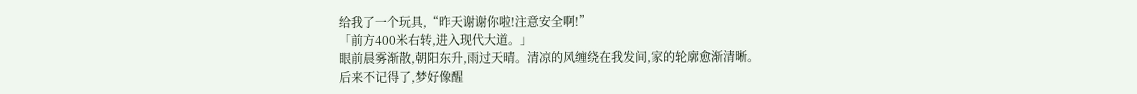给我了一个玩具,“昨天谢谢你啦!注意安全啊!”
「前方400米右转,进入现代大道。」
眼前晨雾渐散,朝阳东升,雨过天晴。清凉的风缠绕在我发间,家的轮廓愈渐清晰。
后来不记得了,梦好像醒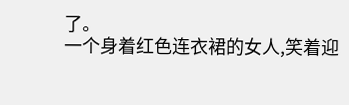了。
一个身着红色连衣裙的女人,笑着迎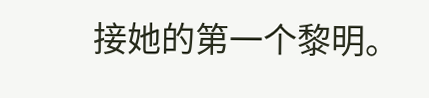接她的第一个黎明。